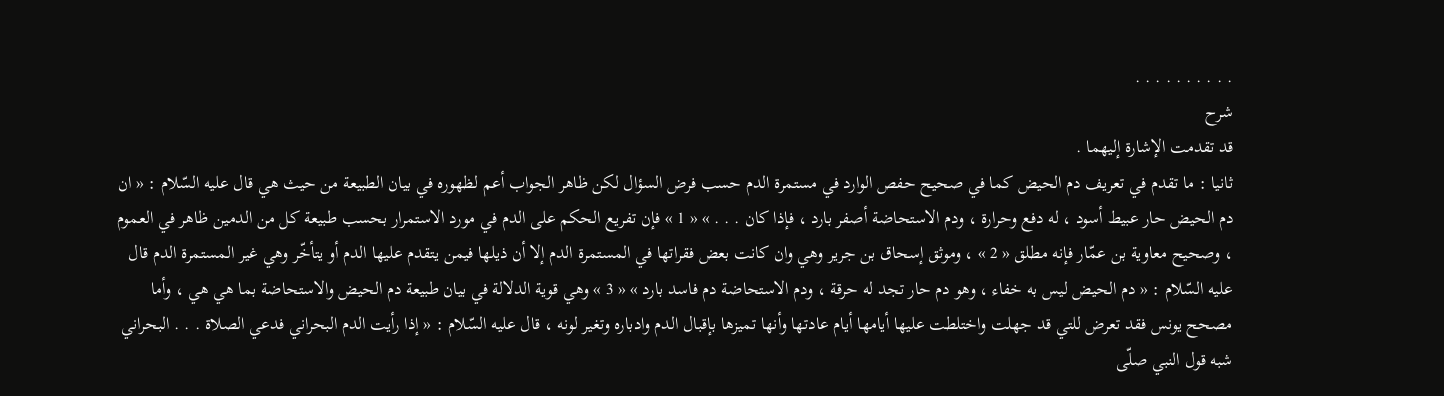. . . . . . . . . .
شرح
قد تقدمت الإشارة إليهما .
ثانيا : ما تقدم في تعريف دم الحيض كما في صحيح حفص الوارد في مستمرة الدم حسب فرض السؤال لكن ظاهر الجواب أعم لظهوره في بيان الطبيعة من حيث هي قال عليه السّلام : « ان دم الحيض حار عبيط أسود ، له دفع وحرارة ، ودم الاستحاضة أصفر بارد ، فإذا كان . . . » « 1 » فإن تفريع الحكم على الدم في مورد الاستمرار بحسب طبيعة كل من الدمين ظاهر في العموم ، وصحيح معاوية بن عمّار فإنه مطلق « 2 » ، وموثق إسحاق بن جرير وهي وان كانت بعض فقراتها في المستمرة الدم إلا أن ذيلها فيمن يتقدم عليها الدم أو يتأخّر وهي غير المستمرة الدم قال عليه السّلام : « دم الحيض ليس به خفاء ، وهو دم حار تجد له حرقة ، ودم الاستحاضة دم فاسد بارد » « 3 » وهي قوية الدلالة في بيان طبيعة دم الحيض والاستحاضة بما هي هي ، وأما مصحح يونس فقد تعرض للتي قد جهلت واختلطت عليها أيامها أيام عادتها وأنها تميزها بإقبال الدم وادباره وتغير لونه ، قال عليه السّلام : « إذا رأيت الدم البحراني فدعي الصلاة . . . البحراني شبه قول النبي صلّى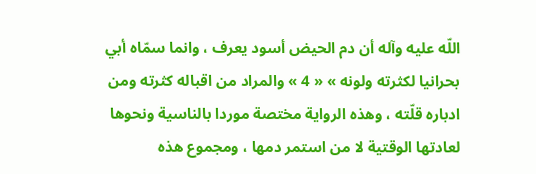اللّه عليه وآله أن دم الحيض أسود يعرف ، وانما سمّاه أبي بحرانيا لكثرته ولونه » « 4 » والمراد من اقباله كثرته ومن ادباره قلّته ، وهذه الرواية مختصة موردا بالناسية ونحوها لعادتها الوقتية لا من استمر دمها ، ومجموع هذه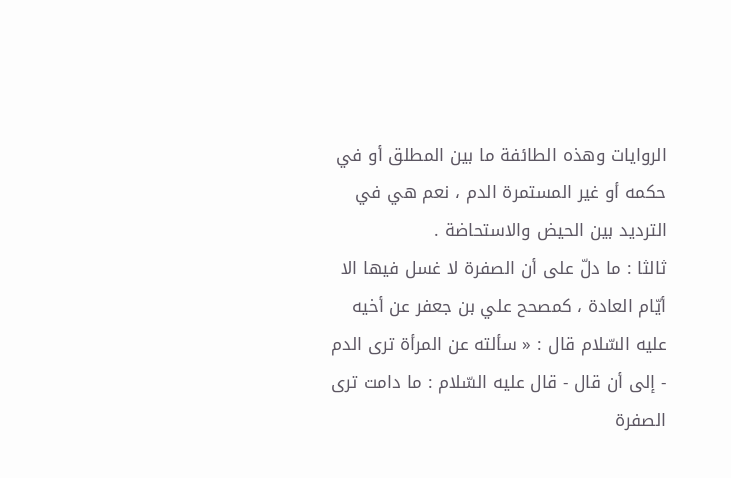الروايات وهذه الطائفة ما بين المطلق أو في حكمه أو غير المستمرة الدم ، نعم هي في الترديد بين الحيض والاستحاضة .
ثالثا : ما دلّ على أن الصفرة لا غسل فيها الا أيّام العادة ، كمصحح علي بن جعفر عن أخيه عليه السّلام قال : « سألته عن المرأة ترى الدم - إلى أن قال - قال عليه السّلام : ما دامت ترى الصفرة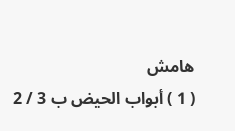هامش
( 1 ) أبواب الحيض ب 3 / 2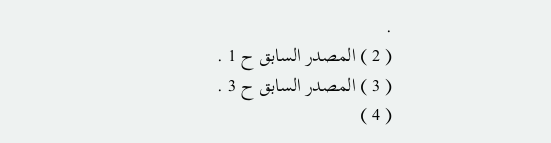.
( 2 ) المصدر السابق ح 1 .
( 3 ) المصدر السابق ح 3 .
( 4 )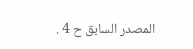المصدر السابق ح 4 .